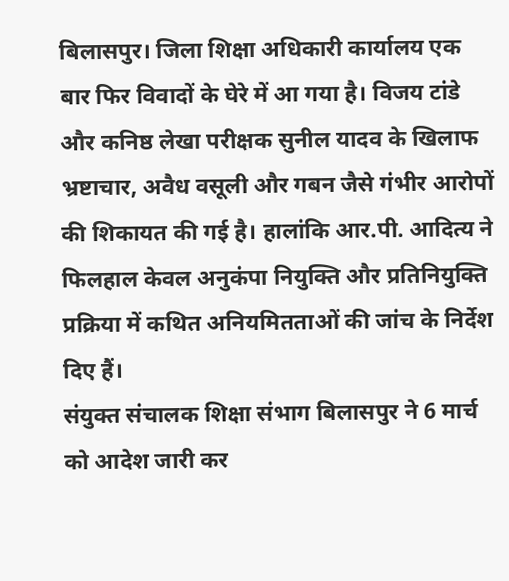बिलासपुर। जिला शिक्षा अधिकारी कार्यालय एक बार फिर विवादों के घेरे में आ गया है। विजय टांडे और कनिष्ठ लेखा परीक्षक सुनील यादव के खिलाफ भ्रष्टाचार, अवैध वसूली और गबन जैसे गंभीर आरोपों की शिकायत की गई है। हालांकि आर.पी. आदित्य ने फिलहाल केवल अनुकंपा नियुक्ति और प्रतिनियुक्ति प्रक्रिया में कथित अनियमितताओं की जांच के निर्देश दिए हैं।
संयुक्त संचालक शिक्षा संभाग बिलासपुर ने 6 मार्च को आदेश जारी कर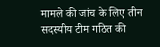मामले की जांच के लिए तीन सदस्यीय टीम गठित की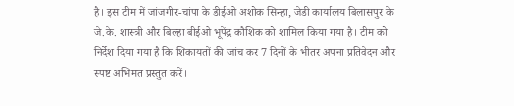है। इस टीम में जांजगीर-चांपा के डीईओ अशोक सिन्हा, जेडी कार्यालय बिलासपुर के जे.के. शास्त्री और बिल्हा बीईओ भूपेंद्र कौशिक को शामिल किया गया है। टीम को निर्देश दिया गया है कि शिकायतों की जांच कर 7 दिनों के भीतर अपना प्रतिवेदन और स्पष्ट अभिमत प्रस्तुत करें।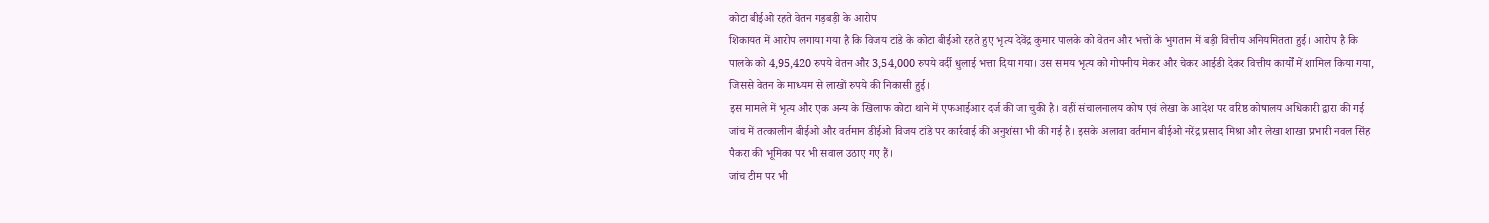कोटा बीईओ रहते वेतन गड़बड़ी के आरोप
शिकायत में आरोप लगाया गया है कि विजय टांडे के कोटा बीईओ रहते हुए भृत्य देवेंद्र कुमार पालके को वेतन और भत्तों के भुगतान में बड़ी वित्तीय अनियमितता हुई। आरोप है कि पालके को 4,95,420 रुपये वेतन और 3,54,000 रुपये वर्दी धुलाई भत्ता दिया गया। उस समय भृत्य को गोपनीय मेकर और चेकर आईडी देकर वित्तीय कार्यों में शामिल किया गया, जिससे वेतन के माध्यम से लाखों रुपये की निकासी हुई।
इस मामले में भृत्य और एक अन्य के खिलाफ कोटा थाने में एफआईआर दर्ज की जा चुकी है। वहीं संचालनालय कोष एवं लेखा के आदेश पर वरिष्ठ कोषालय अधिकारी द्वारा की गई जांच में तत्कालीन बीईओ और वर्तमान डीईओ विजय टांडे पर कार्रवाई की अनुशंसा भी की गई है। इसके अलावा वर्तमान बीईओ नरेंद्र प्रसाद मिश्रा और लेखा शाखा प्रभारी नवल सिंह पैकरा की भूमिका पर भी सवाल उठाए गए हैं।
जांच टीम पर भी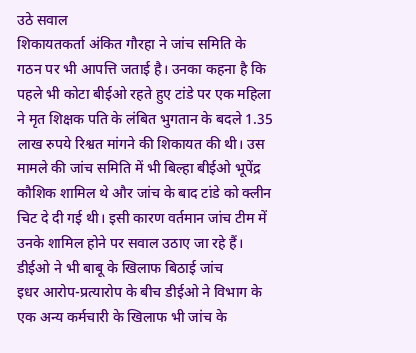उठे सवाल
शिकायतकर्ता अंकित गौरहा ने जांच समिति के गठन पर भी आपत्ति जताई है। उनका कहना है कि पहले भी कोटा बीईओ रहते हुए टांडे पर एक महिला ने मृत शिक्षक पति के लंबित भुगतान के बदले 1.35 लाख रुपये रिश्वत मांगने की शिकायत की थी। उस मामले की जांच समिति में भी बिल्हा बीईओ भूपेंद्र कौशिक शामिल थे और जांच के बाद टांडे को क्लीन चिट दे दी गई थी। इसी कारण वर्तमान जांच टीम में उनके शामिल होने पर सवाल उठाए जा रहे हैं।
डीईओ ने भी बाबू के खिलाफ बिठाई जांच
इधर आरोप-प्रत्यारोप के बीच डीईओ ने विभाग के एक अन्य कर्मचारी के खिलाफ भी जांच के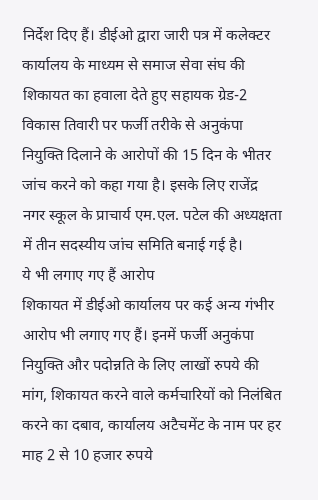निर्देश दिए हैं। डीईओ द्वारा जारी पत्र में कलेक्टर कार्यालय के माध्यम से समाज सेवा संघ की शिकायत का हवाला देते हुए सहायक ग्रेड-2 विकास तिवारी पर फर्जी तरीके से अनुकंपा नियुक्ति दिलाने के आरोपों की 15 दिन के भीतर जांच करने को कहा गया है। इसके लिए राजेंद्र नगर स्कूल के प्राचार्य एम.एल. पटेल की अध्यक्षता में तीन सदस्यीय जांच समिति बनाई गई है।
ये भी लगाए गए हैं आरोप
शिकायत में डीईओ कार्यालय पर कई अन्य गंभीर आरोप भी लगाए गए हैं। इनमें फर्जी अनुकंपा नियुक्ति और पदोन्नति के लिए लाखों रुपये की मांग, शिकायत करने वाले कर्मचारियों को निलंबित करने का दबाव, कार्यालय अटैचमेंट के नाम पर हर माह 2 से 10 हजार रुपये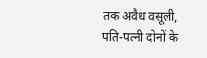तक अवैध वसूली, पति-पत्नी दोनों के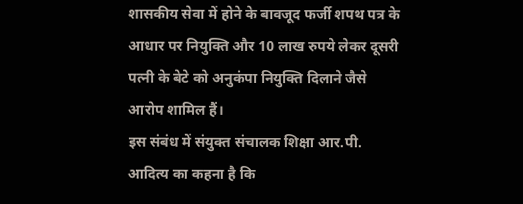शासकीय सेवा में होने के बावजूद फर्जी शपथ पत्र के आधार पर नियुक्ति और 10 लाख रुपये लेकर दूसरी पत्नी के बेटे को अनुकंपा नियुक्ति दिलाने जैसे आरोप शामिल हैं।
इस संबंध में संयुक्त संचालक शिक्षा आर.पी. आदित्य का कहना है कि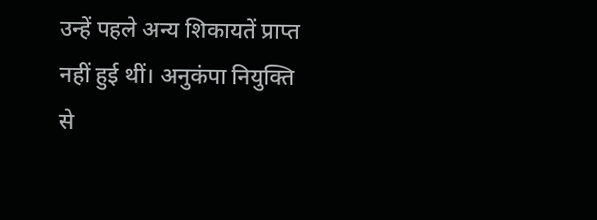उन्हें पहले अन्य शिकायतें प्राप्त नहीं हुई थीं। अनुकंपा नियुक्ति से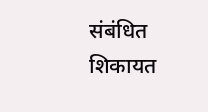संबंधित शिकायत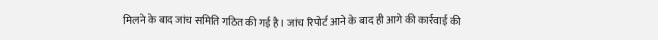मिलने के बाद जांच समिति गठित की गई है। जांच रिपोर्ट आने के बाद ही आगे की कार्रवाई की